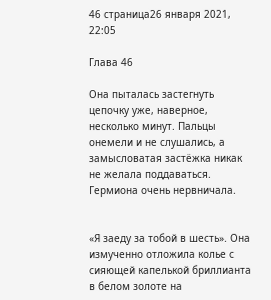46 страница26 января 2021, 22:05

Глава 46

Она пыталась застегнуть цепочку уже, наверное, несколько минут. Пальцы онемели и не слушались, а замысловатая застёжка никак не желала поддаваться. Гермиона очень нервничала.


«Я заеду за тобой в шесть». Она измученно отложила колье с сияющей капелькой бриллианта в белом золоте на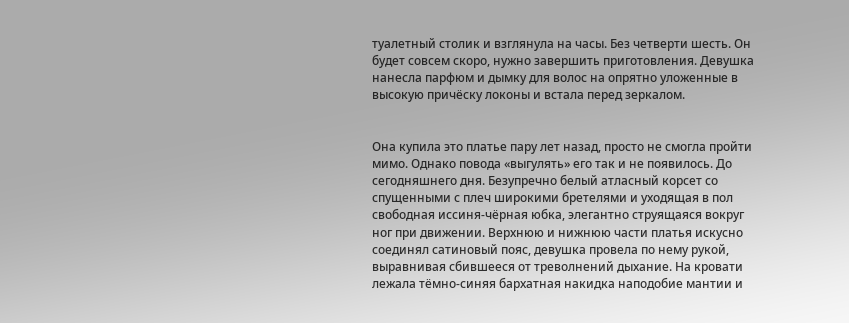туалетный столик и взглянула на часы. Без четверти шесть. Он будет совсем скоро, нужно завершить приготовления. Девушка нанесла парфюм и дымку для волос на опрятно уложенные в высокую причёску локоны и встала перед зеркалом.


Она купила это платье пару лет назад, просто не смогла пройти мимо. Однако повода «выгулять» его так и не появилось. До сегодняшнего дня. Безупречно белый атласный корсет со спущенными с плеч широкими бретелями и уходящая в пол свободная иссиня-чёрная юбка, элегантно струящаяся вокруг ног при движении. Верхнюю и нижнюю части платья искусно соединял сатиновый пояс, девушка провела по нему рукой, выравнивая сбившееся от треволнений дыхание. На кровати лежала тёмно-синяя бархатная накидка наподобие мантии и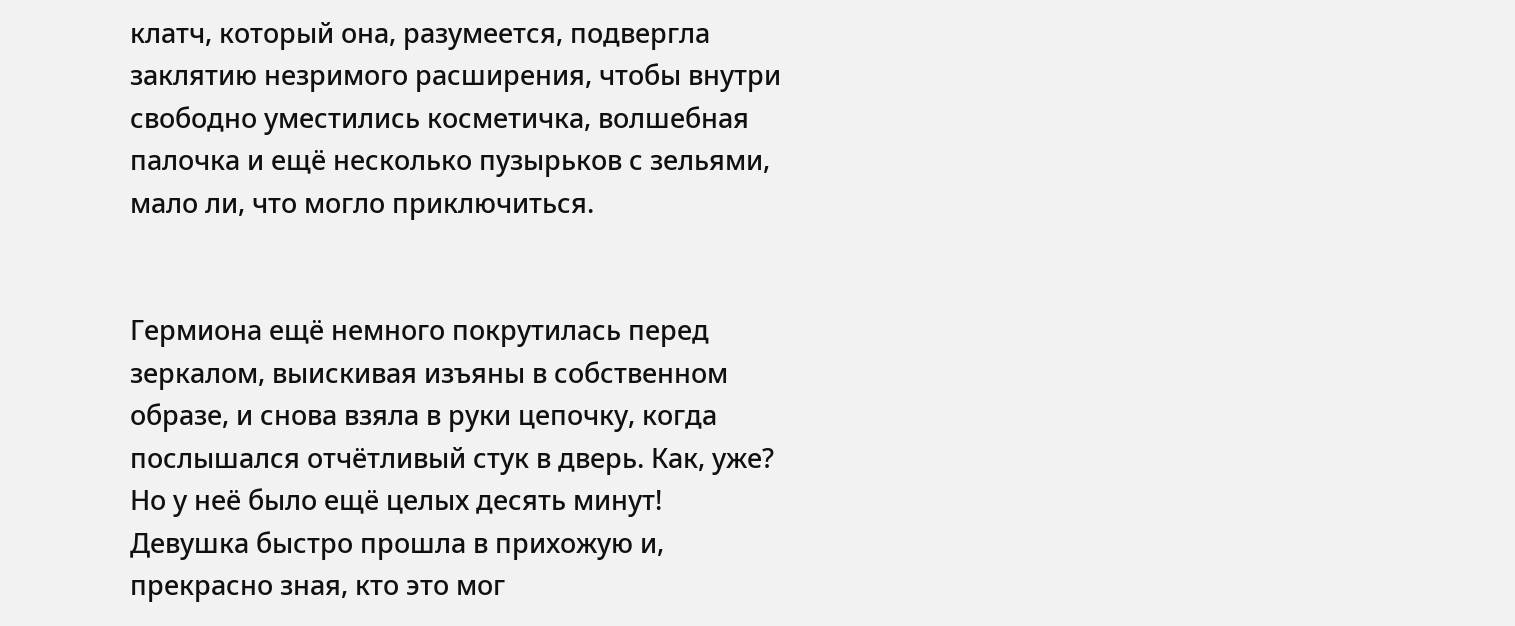клатч, который она, разумеется, подвергла заклятию незримого расширения, чтобы внутри свободно уместились косметичка, волшебная палочка и ещё несколько пузырьков с зельями, мало ли, что могло приключиться.


Гермиона ещё немного покрутилась перед зеркалом, выискивая изъяны в собственном образе, и снова взяла в руки цепочку, когда послышался отчётливый стук в дверь. Как, уже? Но у неё было ещё целых десять минут! Девушка быстро прошла в прихожую и, прекрасно зная, кто это мог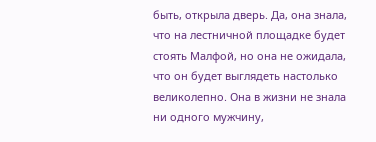быть, открыла дверь. Да, она знала, что на лестничной площадке будет стоять Малфой, но она не ожидала, что он будет выглядеть настолько великолепно. Она в жизни не знала ни одного мужчину,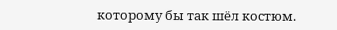которому бы так шёл костюм.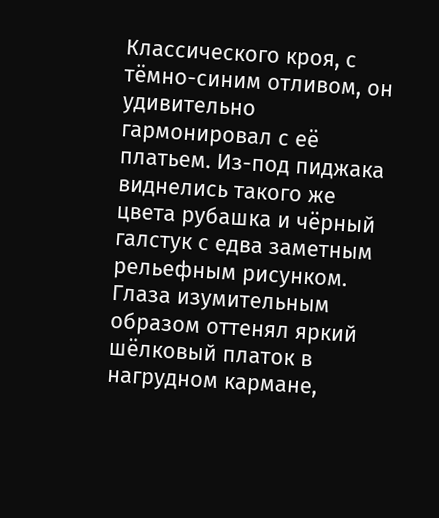Классического кроя, с тёмно-синим отливом, он удивительно гармонировал с её платьем. Из-под пиджака виднелись такого же цвета рубашка и чёрный галстук с едва заметным рельефным рисунком. Глаза изумительным образом оттенял яркий шёлковый платок в нагрудном кармане,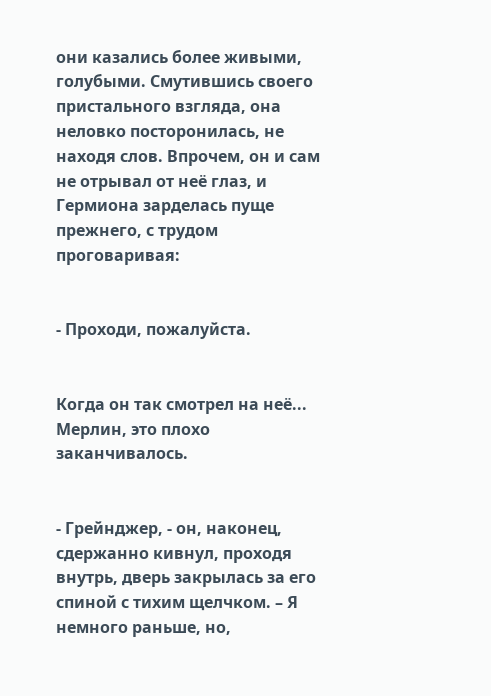они казались более живыми, голубыми. Смутившись своего пристального взгляда, она неловко посторонилась, не находя слов. Впрочем, он и сам не отрывал от неё глаз, и Гермиона зарделась пуще прежнего, с трудом проговаривая:


- Проходи, пожалуйста.


Когда он так смотрел на неё... Мерлин, это плохо заканчивалось.


- Грейнджер, - он, наконец, сдержанно кивнул, проходя внутрь, дверь закрылась за его спиной с тихим щелчком. – Я немного раньше, но,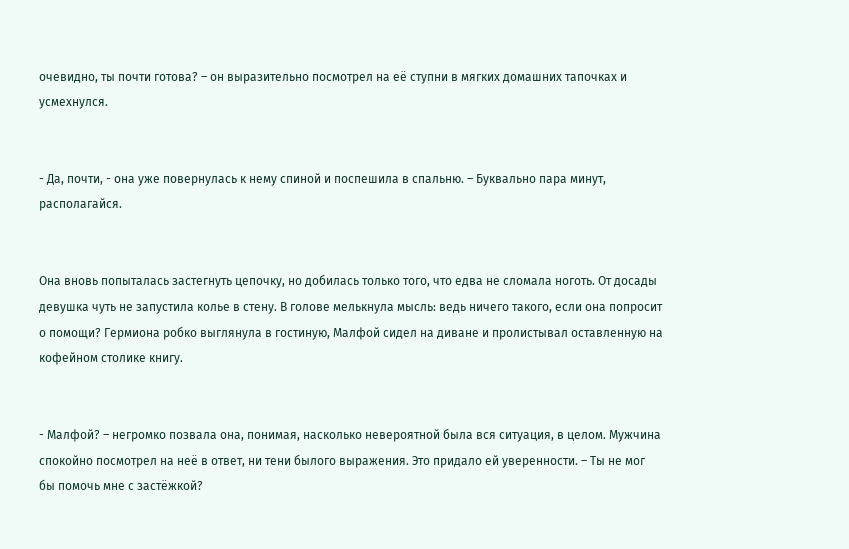очевидно, ты почти готова? – он выразительно посмотрел на её ступни в мягких домашних тапочках и усмехнулся.


- Да, почти, - она уже повернулась к нему спиной и поспешила в спальню. – Буквально пара минут, располагайся.


Она вновь попыталась застегнуть цепочку, но добилась только того, что едва не сломала ноготь. От досады девушка чуть не запустила колье в стену. В голове мелькнула мысль: ведь ничего такого, если она попросит о помощи? Гермиона робко выглянула в гостиную, Малфой сидел на диване и пролистывал оставленную на кофейном столике книгу.


- Малфой? – негромко позвала она, понимая, насколько невероятной была вся ситуация, в целом. Мужчина спокойно посмотрел на неё в ответ, ни тени былого выражения. Это придало ей уверенности. – Ты не мог бы помочь мне с застёжкой?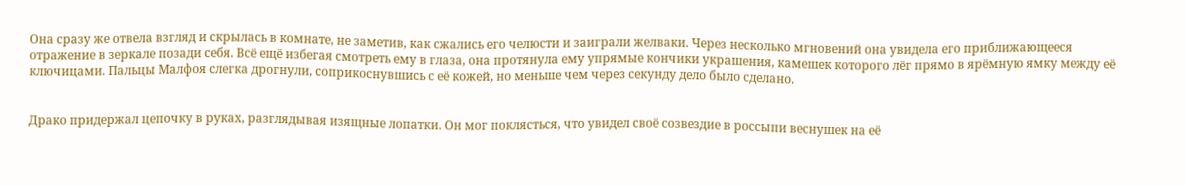Она сразу же отвела взгляд и скрылась в комнате, не заметив, как сжались его челюсти и заиграли желваки. Через несколько мгновений она увидела его приближающееся отражение в зеркале позади себя. Всё ещё избегая смотреть ему в глаза, она протянула ему упрямые кончики украшения, камешек которого лёг прямо в ярёмную ямку между её ключицами. Пальцы Малфоя слегка дрогнули, соприкоснувшись с её кожей, но меньше чем через секунду дело было сделано.


Драко придержал цепочку в руках, разглядывая изящные лопатки. Он мог поклясться, что увидел своё созвездие в россыпи веснушек на её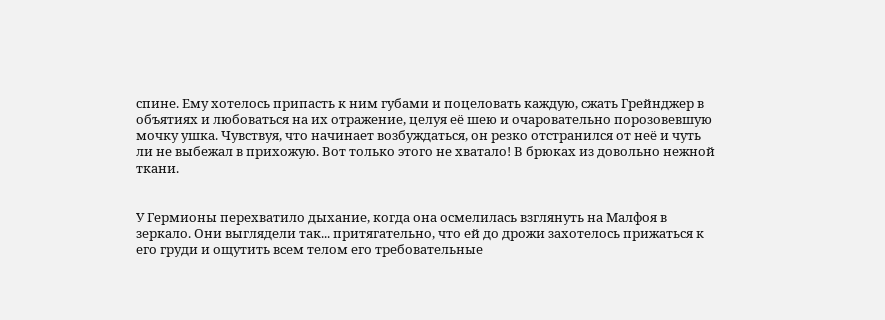спине. Ему хотелось припасть к ним губами и поцеловать каждую, сжать Грейнджер в объятиях и любоваться на их отражение, целуя её шею и очаровательно порозовевшую мочку ушка. Чувствуя, что начинает возбуждаться, он резко отстранился от неё и чуть ли не выбежал в прихожую. Вот только этого не хватало! В брюках из довольно нежной ткани.


У Гермионы перехватило дыхание, когда она осмелилась взглянуть на Малфоя в зеркало. Они выглядели так... притягательно, что ей до дрожи захотелось прижаться к его груди и ощутить всем телом его требовательные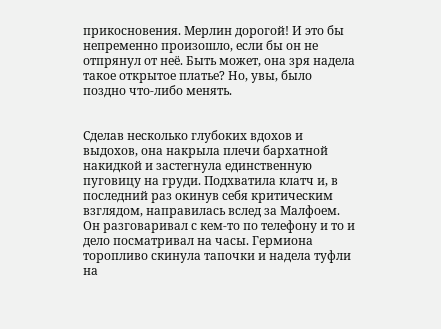прикосновения. Мерлин дорогой! И это бы непременно произошло, если бы он не отпрянул от неё. Быть может, она зря надела такое открытое платье? Но, увы, было поздно что-либо менять.


Сделав несколько глубоких вдохов и выдохов, она накрыла плечи бархатной накидкой и застегнула единственную пуговицу на груди. Подхватила клатч и, в последний раз окинув себя критическим взглядом, направилась вслед за Малфоем. Он разговаривал с кем-то по телефону и то и дело посматривал на часы. Гермиона торопливо скинула тапочки и надела туфли на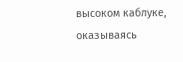высоком каблуке, оказываясь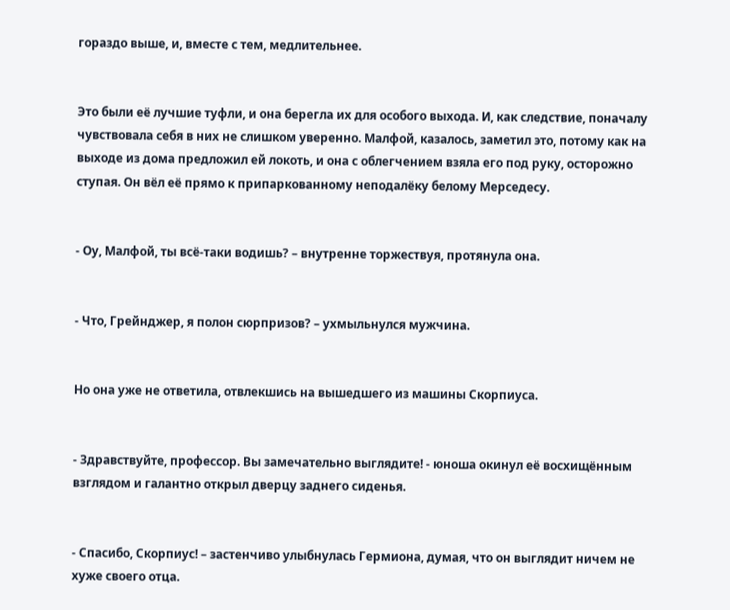гораздо выше, и, вместе с тем, медлительнее.


Это были её лучшие туфли, и она берегла их для особого выхода. И, как следствие, поначалу чувствовала себя в них не слишком уверенно. Малфой, казалось, заметил это, потому как на выходе из дома предложил ей локоть, и она с облегчением взяла его под руку, осторожно ступая. Он вёл её прямо к припаркованному неподалёку белому Мерседесу.


- Оу, Малфой, ты всё-таки водишь? – внутренне торжествуя, протянула она.


- Что, Грейнджер, я полон сюрпризов? – ухмыльнулся мужчина.


Но она уже не ответила, отвлекшись на вышедшего из машины Скорпиуса.


- Здравствуйте, профессор. Вы замечательно выглядите! - юноша окинул её восхищённым взглядом и галантно открыл дверцу заднего сиденья.


- Спасибо, Скорпиус! – застенчиво улыбнулась Гермиона, думая, что он выглядит ничем не хуже своего отца.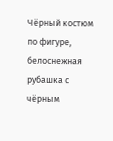Чёрный костюм по фигуре, белоснежная рубашка с чёрным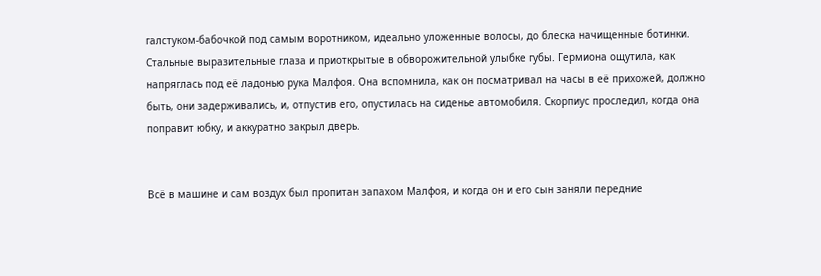галстуком-бабочкой под самым воротником, идеально уложенные волосы, до блеска начищенные ботинки. Стальные выразительные глаза и приоткрытые в обворожительной улыбке губы. Гермиона ощутила, как напряглась под её ладонью рука Малфоя. Она вспомнила, как он посматривал на часы в её прихожей, должно быть, они задерживались, и, отпустив его, опустилась на сиденье автомобиля. Скорпиус проследил, когда она поправит юбку, и аккуратно закрыл дверь.


Всё в машине и сам воздух был пропитан запахом Малфоя, и когда он и его сын заняли передние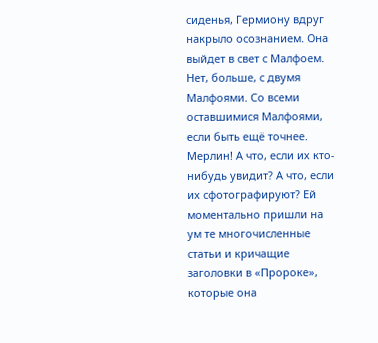сиденья, Гермиону вдруг накрыло осознанием. Она выйдет в свет с Малфоем. Нет, больше, с двумя Малфоями. Со всеми оставшимися Малфоями, если быть ещё точнее. Мерлин! А что, если их кто-нибудь увидит? А что, если их сфотографируют? Ей моментально пришли на ум те многочисленные статьи и кричащие заголовки в «Пророке», которые она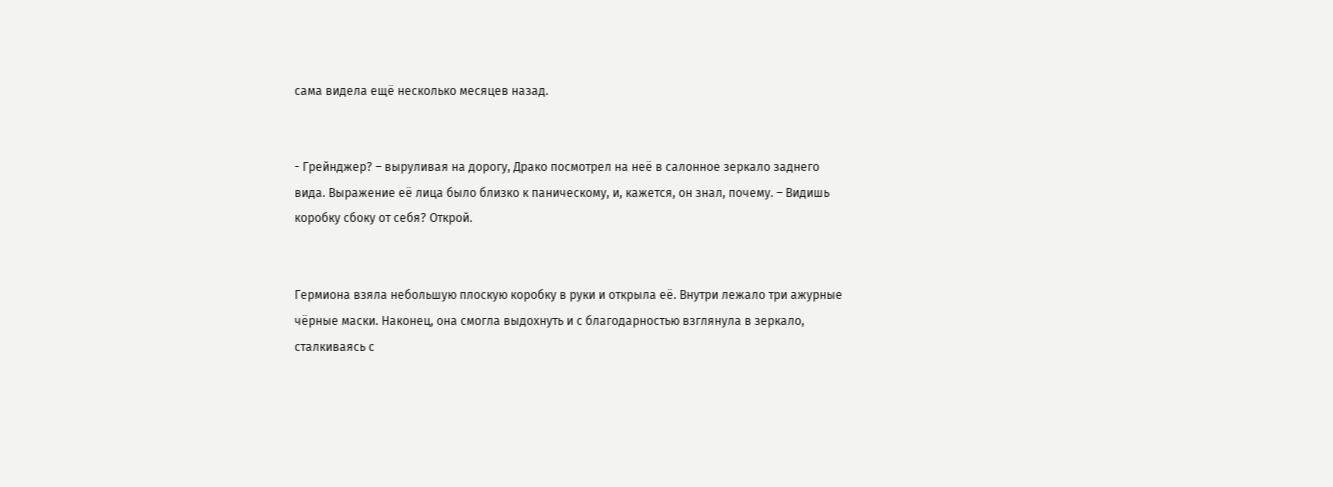сама видела ещё несколько месяцев назад.


- Грейнджер? – выруливая на дорогу, Драко посмотрел на неё в салонное зеркало заднего вида. Выражение её лица было близко к паническому, и, кажется, он знал, почему. – Видишь коробку сбоку от себя? Открой.


Гермиона взяла небольшую плоскую коробку в руки и открыла её. Внутри лежало три ажурные чёрные маски. Наконец, она смогла выдохнуть и с благодарностью взглянула в зеркало, сталкиваясь с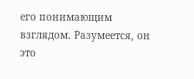его понимающим взглядом. Разумеется, он это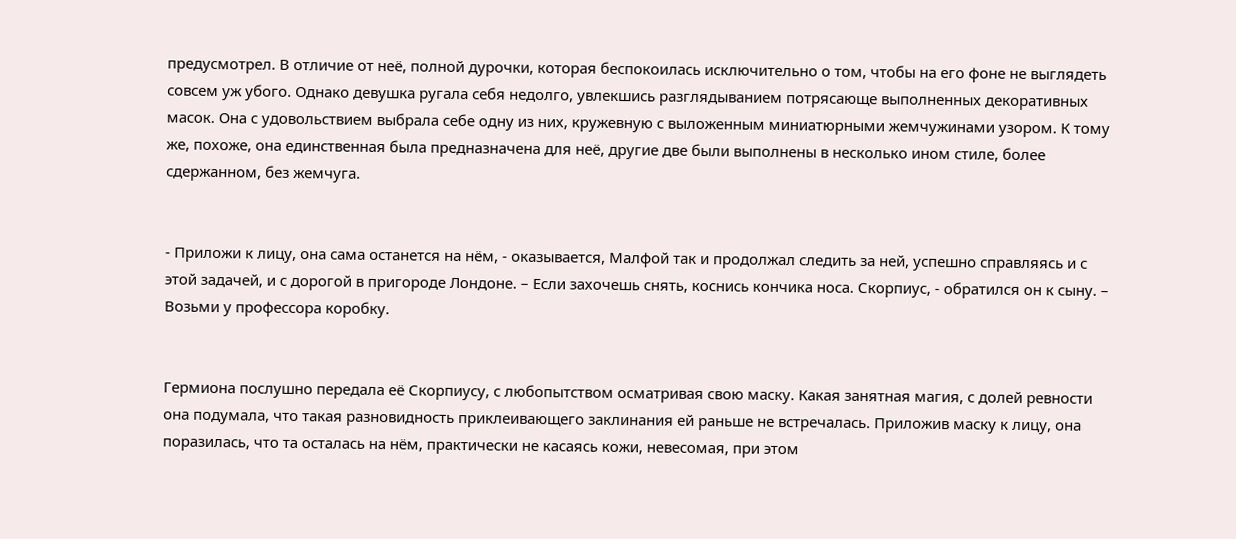предусмотрел. В отличие от неё, полной дурочки, которая беспокоилась исключительно о том, чтобы на его фоне не выглядеть совсем уж убого. Однако девушка ругала себя недолго, увлекшись разглядыванием потрясающе выполненных декоративных масок. Она с удовольствием выбрала себе одну из них, кружевную с выложенным миниатюрными жемчужинами узором. К тому же, похоже, она единственная была предназначена для неё, другие две были выполнены в несколько ином стиле, более сдержанном, без жемчуга.


- Приложи к лицу, она сама останется на нём, - оказывается, Малфой так и продолжал следить за ней, успешно справляясь и с этой задачей, и с дорогой в пригороде Лондоне. – Если захочешь снять, коснись кончика носа. Скорпиус, - обратился он к сыну. – Возьми у профессора коробку.


Гермиона послушно передала её Скорпиусу, с любопытством осматривая свою маску. Какая занятная магия, с долей ревности она подумала, что такая разновидность приклеивающего заклинания ей раньше не встречалась. Приложив маску к лицу, она поразилась, что та осталась на нём, практически не касаясь кожи, невесомая, при этом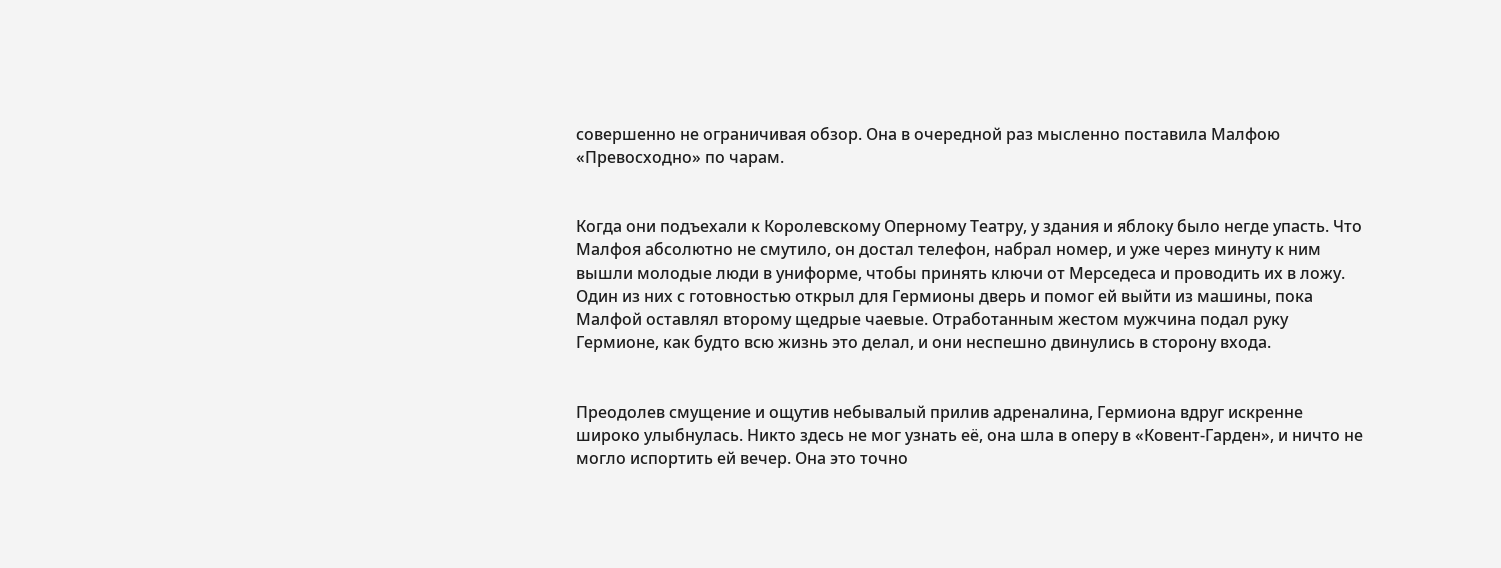совершенно не ограничивая обзор. Она в очередной раз мысленно поставила Малфою «Превосходно» по чарам.


Когда они подъехали к Королевскому Оперному Театру, у здания и яблоку было негде упасть. Что Малфоя абсолютно не смутило, он достал телефон, набрал номер, и уже через минуту к ним вышли молодые люди в униформе, чтобы принять ключи от Мерседеса и проводить их в ложу. Один из них с готовностью открыл для Гермионы дверь и помог ей выйти из машины, пока Малфой оставлял второму щедрые чаевые. Отработанным жестом мужчина подал руку Гермионе, как будто всю жизнь это делал, и они неспешно двинулись в сторону входа.


Преодолев смущение и ощутив небывалый прилив адреналина, Гермиона вдруг искренне широко улыбнулась. Никто здесь не мог узнать её, она шла в оперу в «Ковент-Гарден», и ничто не могло испортить ей вечер. Она это точно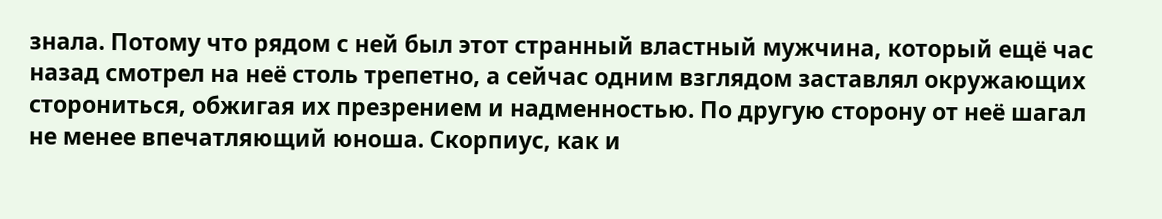знала. Потому что рядом с ней был этот странный властный мужчина, который ещё час назад смотрел на неё столь трепетно, а сейчас одним взглядом заставлял окружающих сторониться, обжигая их презрением и надменностью. По другую сторону от неё шагал не менее впечатляющий юноша. Скорпиус, как и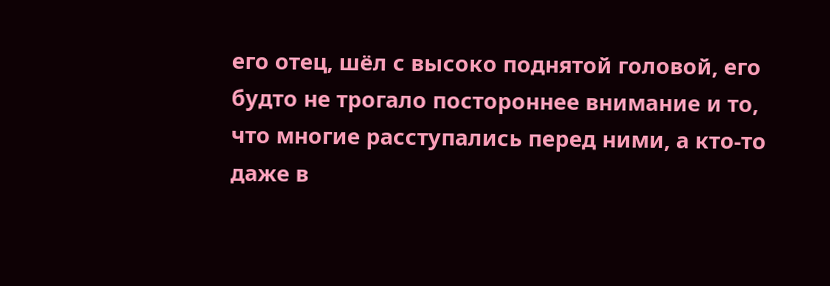его отец, шёл с высоко поднятой головой, его будто не трогало постороннее внимание и то, что многие расступались перед ними, а кто-то даже в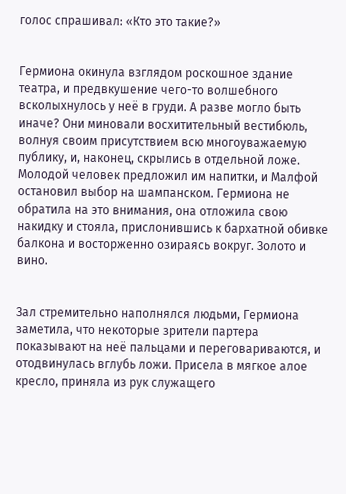голос спрашивал: «Кто это такие?»


Гермиона окинула взглядом роскошное здание театра, и предвкушение чего-то волшебного всколыхнулось у неё в груди. А разве могло быть иначе? Они миновали восхитительный вестибюль, волнуя своим присутствием всю многоуважаемую публику, и, наконец, скрылись в отдельной ложе. Молодой человек предложил им напитки, и Малфой остановил выбор на шампанском. Гермиона не обратила на это внимания, она отложила свою накидку и стояла, прислонившись к бархатной обивке балкона и восторженно озираясь вокруг. Золото и вино.


Зал стремительно наполнялся людьми, Гермиона заметила, что некоторые зрители партера показывают на неё пальцами и переговариваются, и отодвинулась вглубь ложи. Присела в мягкое алое кресло, приняла из рук служащего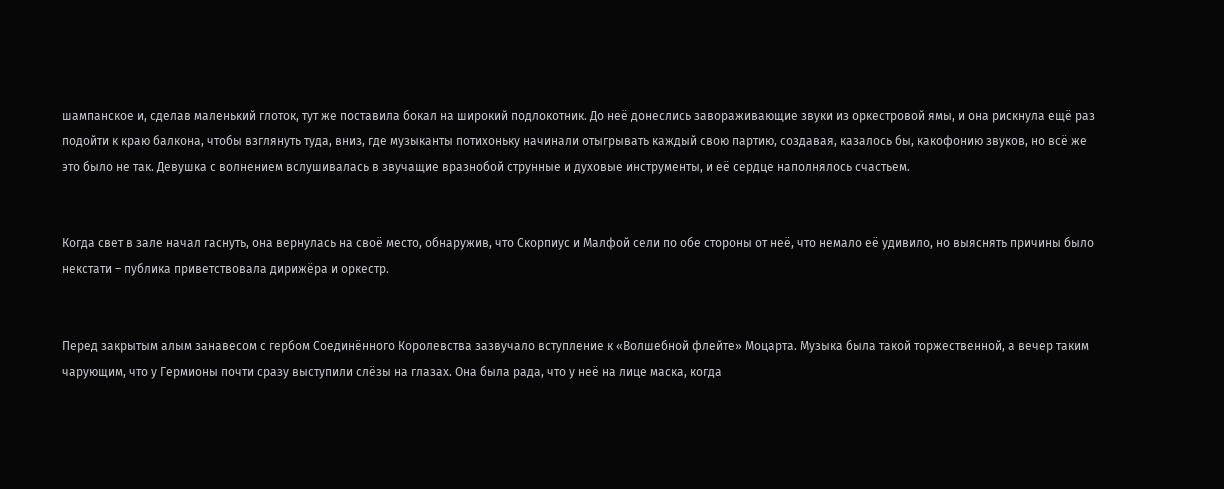шампанское и, сделав маленький глоток, тут же поставила бокал на широкий подлокотник. До неё донеслись завораживающие звуки из оркестровой ямы, и она рискнула ещё раз подойти к краю балкона, чтобы взглянуть туда, вниз, где музыканты потихоньку начинали отыгрывать каждый свою партию, создавая, казалось бы, какофонию звуков, но всё же это было не так. Девушка с волнением вслушивалась в звучащие вразнобой струнные и духовые инструменты, и её сердце наполнялось счастьем.


Когда свет в зале начал гаснуть, она вернулась на своё место, обнаружив, что Скорпиус и Малфой сели по обе стороны от неё, что немало её удивило, но выяснять причины было некстати – публика приветствовала дирижёра и оркестр.


Перед закрытым алым занавесом с гербом Соединённого Королевства зазвучало вступление к «Волшебной флейте» Моцарта. Музыка была такой торжественной, а вечер таким чарующим, что у Гермионы почти сразу выступили слёзы на глазах. Она была рада, что у неё на лице маска, когда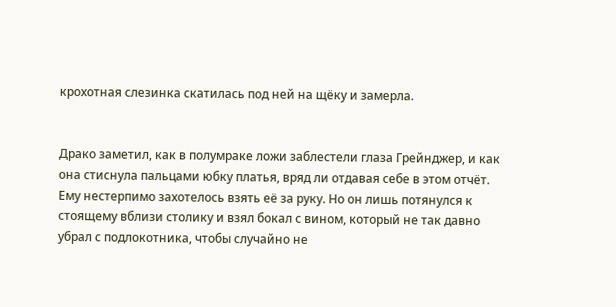крохотная слезинка скатилась под ней на щёку и замерла.


Драко заметил, как в полумраке ложи заблестели глаза Грейнджер, и как она стиснула пальцами юбку платья, вряд ли отдавая себе в этом отчёт. Ему нестерпимо захотелось взять её за руку. Но он лишь потянулся к стоящему вблизи столику и взял бокал с вином, который не так давно убрал с подлокотника, чтобы случайно не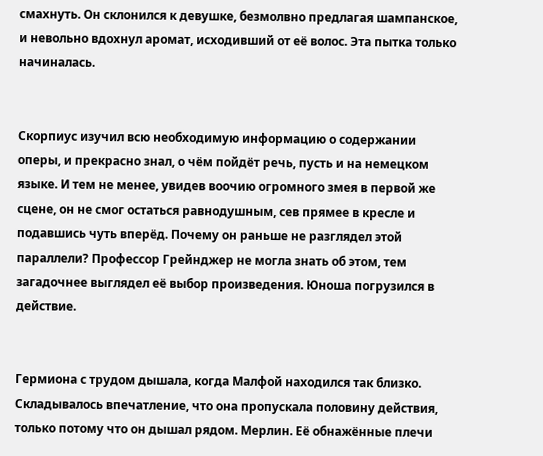смахнуть. Он склонился к девушке, безмолвно предлагая шампанское, и невольно вдохнул аромат, исходивший от её волос. Эта пытка только начиналась.


Скорпиус изучил всю необходимую информацию о содержании оперы, и прекрасно знал, о чём пойдёт речь, пусть и на немецком языке. И тем не менее, увидев воочию огромного змея в первой же сцене, он не смог остаться равнодушным, сев прямее в кресле и подавшись чуть вперёд. Почему он раньше не разглядел этой параллели? Профессор Грейнджер не могла знать об этом, тем загадочнее выглядел её выбор произведения. Юноша погрузился в действие.


Гермиона с трудом дышала, когда Малфой находился так близко. Складывалось впечатление, что она пропускала половину действия, только потому что он дышал рядом. Мерлин. Её обнажённые плечи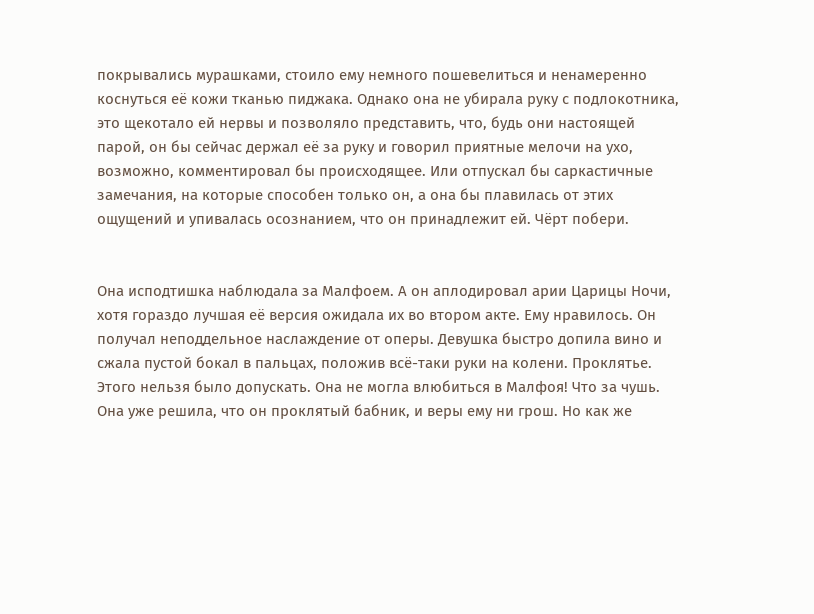покрывались мурашками, стоило ему немного пошевелиться и ненамеренно коснуться её кожи тканью пиджака. Однако она не убирала руку с подлокотника, это щекотало ей нервы и позволяло представить, что, будь они настоящей парой, он бы сейчас держал её за руку и говорил приятные мелочи на ухо, возможно, комментировал бы происходящее. Или отпускал бы саркастичные замечания, на которые способен только он, а она бы плавилась от этих ощущений и упивалась осознанием, что он принадлежит ей. Чёрт побери.


Она исподтишка наблюдала за Малфоем. А он аплодировал арии Царицы Ночи, хотя гораздо лучшая её версия ожидала их во втором акте. Ему нравилось. Он получал неподдельное наслаждение от оперы. Девушка быстро допила вино и сжала пустой бокал в пальцах, положив всё-таки руки на колени. Проклятье. Этого нельзя было допускать. Она не могла влюбиться в Малфоя! Что за чушь. Она уже решила, что он проклятый бабник, и веры ему ни грош. Но как же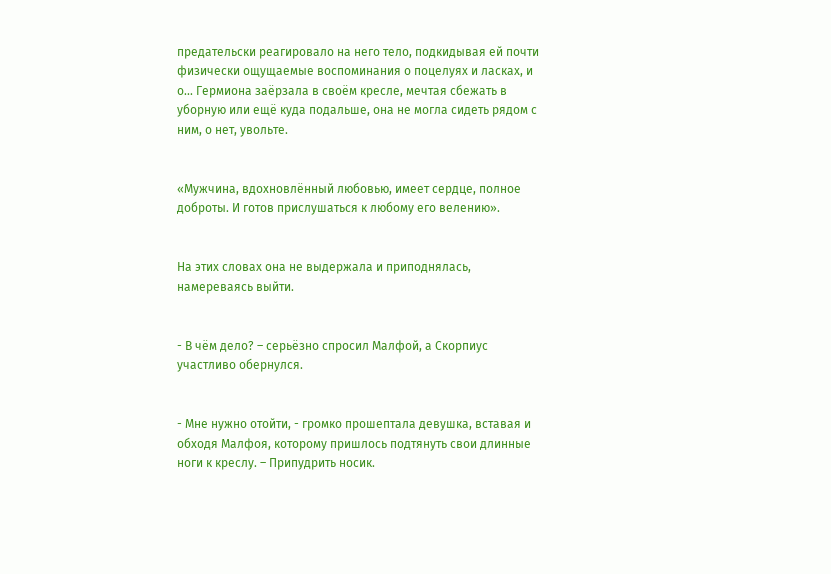предательски реагировало на него тело, подкидывая ей почти физически ощущаемые воспоминания о поцелуях и ласках, и о... Гермиона заёрзала в своём кресле, мечтая сбежать в уборную или ещё куда подальше, она не могла сидеть рядом с ним, о нет, увольте.


«Мужчина, вдохновлённый любовью, имеет сердце, полное доброты. И готов прислушаться к любому его велению».


На этих словах она не выдержала и приподнялась, намереваясь выйти.


- В чём дело? – серьёзно спросил Малфой, а Скорпиус участливо обернулся.


- Мне нужно отойти, - громко прошептала девушка, вставая и обходя Малфоя, которому пришлось подтянуть свои длинные ноги к креслу. – Припудрить носик.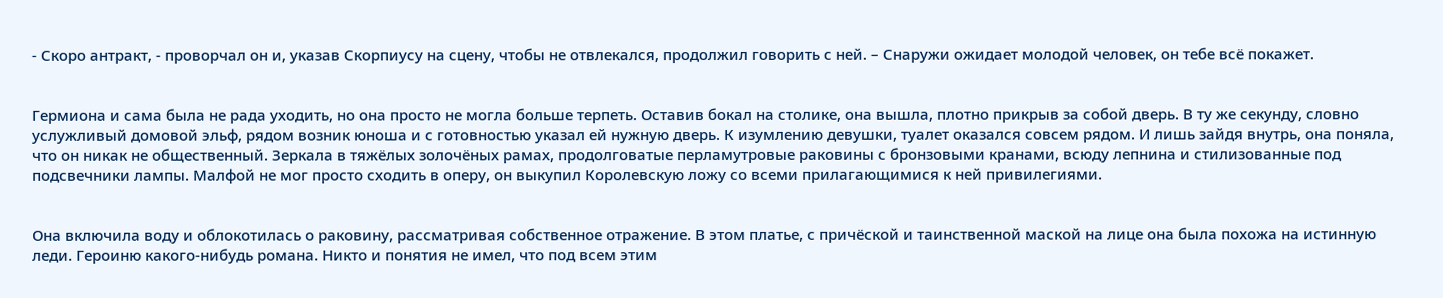- Скоро антракт, - проворчал он и, указав Скорпиусу на сцену, чтобы не отвлекался, продолжил говорить с ней. – Снаружи ожидает молодой человек, он тебе всё покажет.


Гермиона и сама была не рада уходить, но она просто не могла больше терпеть. Оставив бокал на столике, она вышла, плотно прикрыв за собой дверь. В ту же секунду, словно услужливый домовой эльф, рядом возник юноша и с готовностью указал ей нужную дверь. К изумлению девушки, туалет оказался совсем рядом. И лишь зайдя внутрь, она поняла, что он никак не общественный. Зеркала в тяжёлых золочёных рамах, продолговатые перламутровые раковины с бронзовыми кранами, всюду лепнина и стилизованные под подсвечники лампы. Малфой не мог просто сходить в оперу, он выкупил Королевскую ложу со всеми прилагающимися к ней привилегиями.


Она включила воду и облокотилась о раковину, рассматривая собственное отражение. В этом платье, с причёской и таинственной маской на лице она была похожа на истинную леди. Героиню какого-нибудь романа. Никто и понятия не имел, что под всем этим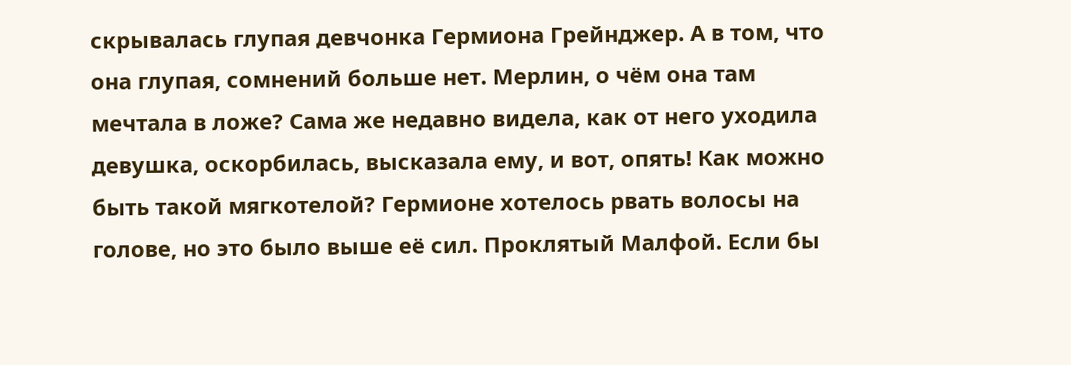скрывалась глупая девчонка Гермиона Грейнджер. А в том, что она глупая, сомнений больше нет. Мерлин, о чём она там мечтала в ложе? Сама же недавно видела, как от него уходила девушка, оскорбилась, высказала ему, и вот, опять! Как можно быть такой мягкотелой? Гермионе хотелось рвать волосы на голове, но это было выше её сил. Проклятый Малфой. Если бы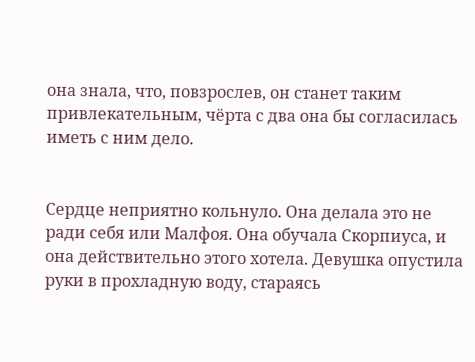она знала, что, повзрослев, он станет таким привлекательным, чёрта с два она бы согласилась иметь с ним дело.


Сердце неприятно кольнуло. Она делала это не ради себя или Малфоя. Она обучала Скорпиуса, и она действительно этого хотела. Девушка опустила руки в прохладную воду, стараясь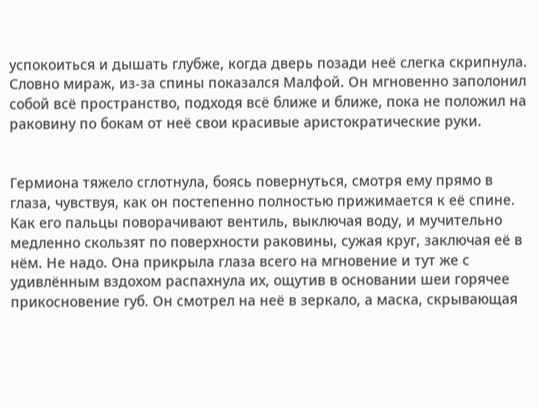успокоиться и дышать глубже, когда дверь позади неё слегка скрипнула. Словно мираж, из-за спины показался Малфой. Он мгновенно заполонил собой всё пространство, подходя всё ближе и ближе, пока не положил на раковину по бокам от неё свои красивые аристократические руки.


Гермиона тяжело сглотнула, боясь повернуться, смотря ему прямо в глаза, чувствуя, как он постепенно полностью прижимается к её спине. Как его пальцы поворачивают вентиль, выключая воду, и мучительно медленно скользят по поверхности раковины, сужая круг, заключая её в нём. Не надо. Она прикрыла глаза всего на мгновение и тут же с удивлённым вздохом распахнула их, ощутив в основании шеи горячее прикосновение губ. Он смотрел на неё в зеркало, а маска, скрывающая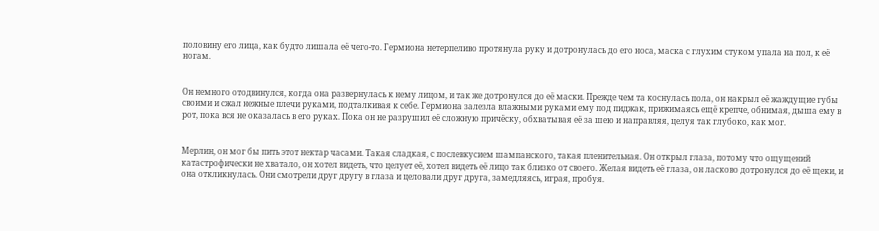половину его лица, как будто лишала её чего-то. Гермиона нетерпеливо протянула руку и дотронулась до его носа, маска с глухим стуком упала на пол, к её ногам.


Он немного отодвинулся, когда она развернулась к нему лицом, и так же дотронулся до её маски. Прежде чем та коснулась пола, он накрыл её жаждущие губы своими и сжал нежные плечи руками, подталкивая к себе. Гермиона залезла влажными руками ему под пиджак, прижимаясь ещё крепче, обнимая, дыша ему в рот, пока вся не оказалась в его руках. Пока он не разрушил её сложную причёску, обхватывая её за шею и направляя, целуя так глубоко, как мог.


Мерлин, он мог бы пить этот нектар часами. Такая сладкая, с послевкусием шампанского, такая пленительная. Он открыл глаза, потому что ощущений катастрофически не хватало, он хотел видеть, что целует её, хотел видеть её лицо так близко от своего. Желая видеть её глаза, он ласково дотронулся до её щеки, и она откликнулась. Они смотрели друг другу в глаза и целовали друг друга, замедляясь, играя, пробуя.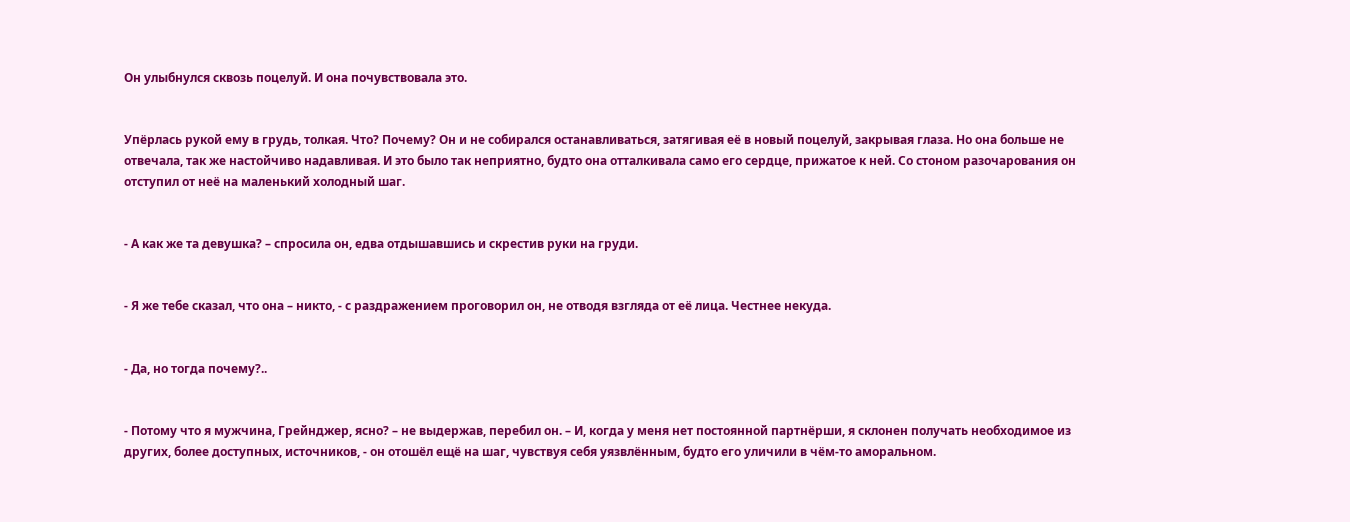Он улыбнулся сквозь поцелуй. И она почувствовала это.


Упёрлась рукой ему в грудь, толкая. Что? Почему? Он и не собирался останавливаться, затягивая её в новый поцелуй, закрывая глаза. Но она больше не отвечала, так же настойчиво надавливая. И это было так неприятно, будто она отталкивала само его сердце, прижатое к ней. Со стоном разочарования он отступил от неё на маленький холодный шаг.


- А как же та девушка? – спросила он, едва отдышавшись и скрестив руки на груди.


- Я же тебе сказал, что она – никто, - с раздражением проговорил он, не отводя взгляда от её лица. Честнее некуда.


- Да, но тогда почему?..


- Потому что я мужчина, Грейнджер, ясно? – не выдержав, перебил он. – И, когда у меня нет постоянной партнёрши, я склонен получать необходимое из других, более доступных, источников, - он отошёл ещё на шаг, чувствуя себя уязвлённым, будто его уличили в чём-то аморальном.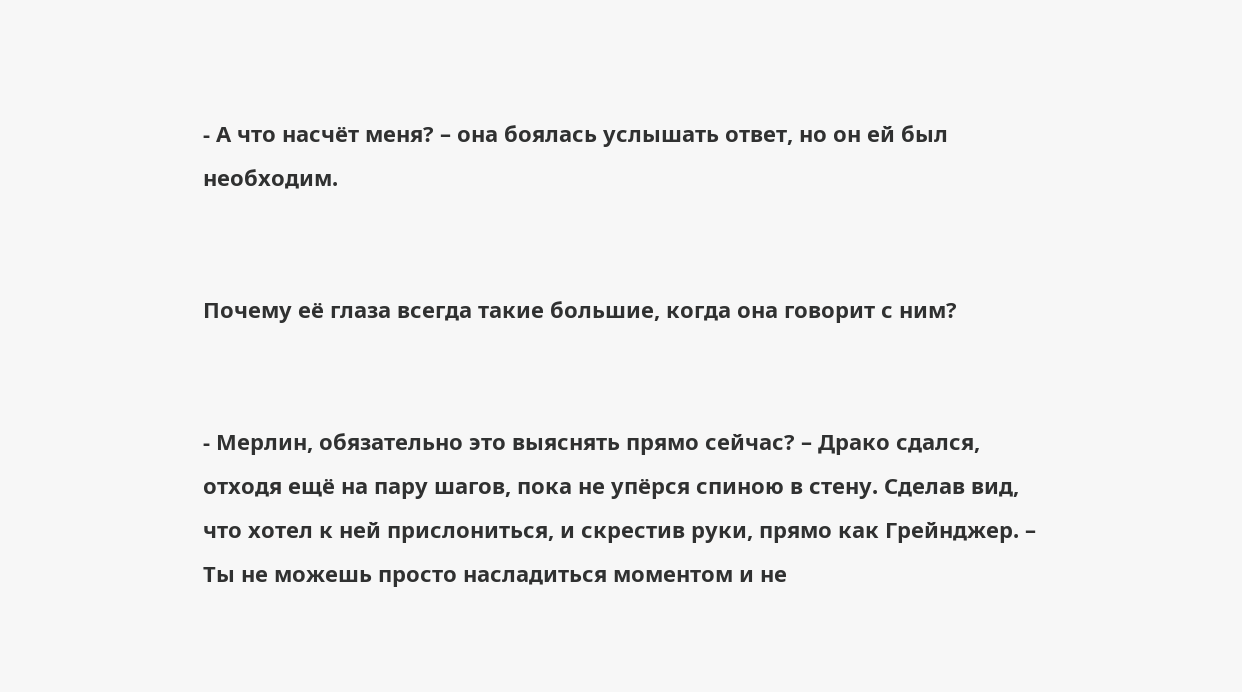- А что насчёт меня? – она боялась услышать ответ, но он ей был необходим.


Почему её глаза всегда такие большие, когда она говорит с ним?


- Мерлин, обязательно это выяснять прямо сейчас? – Драко сдался, отходя ещё на пару шагов, пока не упёрся спиною в стену. Сделав вид, что хотел к ней прислониться, и скрестив руки, прямо как Грейнджер. – Ты не можешь просто насладиться моментом и не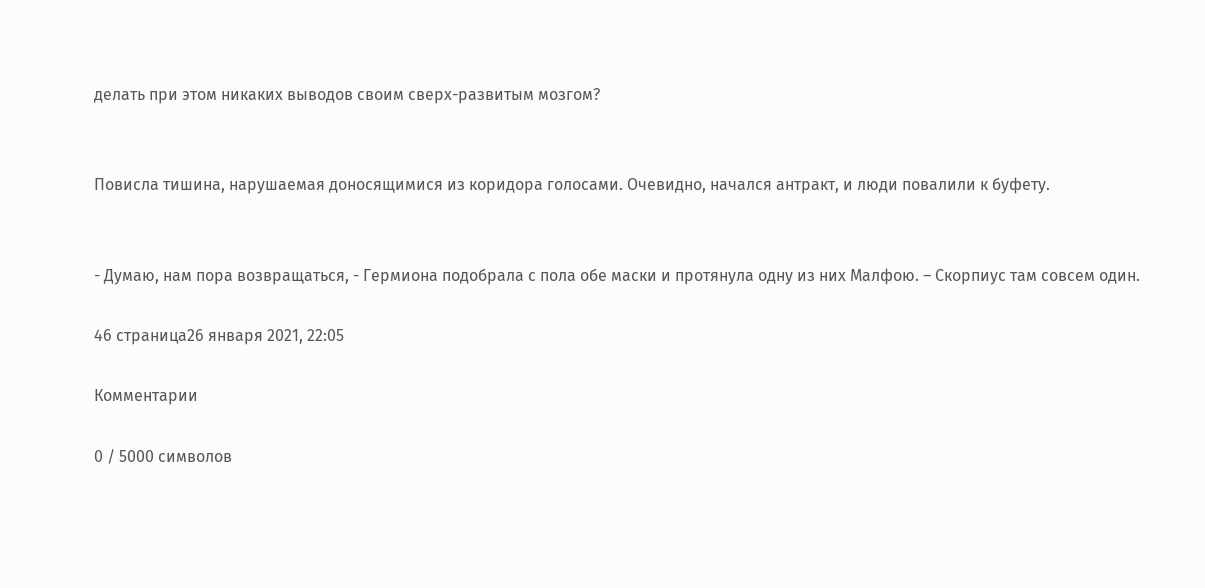делать при этом никаких выводов своим сверх-развитым мозгом?


Повисла тишина, нарушаемая доносящимися из коридора голосами. Очевидно, начался антракт, и люди повалили к буфету.


- Думаю, нам пора возвращаться, - Гермиона подобрала с пола обе маски и протянула одну из них Малфою. – Скорпиус там совсем один.

46 страница26 января 2021, 22:05

Комментарии

0 / 5000 символов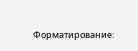Форматирование: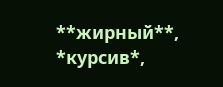**жирный**, *курсив*,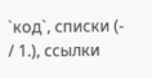`код`, списки (- / 1.), ссылки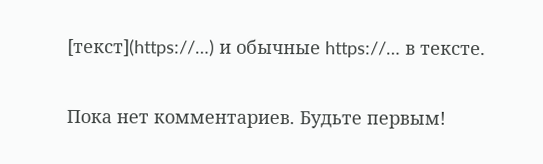[текст](https://…) и обычные https://… в тексте.

Пока нет комментариев. Будьте первым!